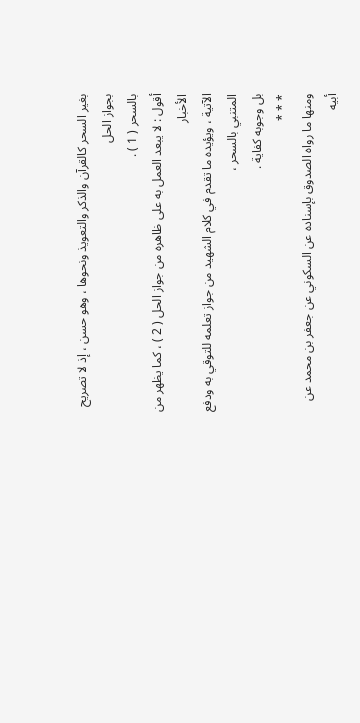بغير السحر كالقرآن والذكر والتعويذ ونحوها ، وهو حسن ، إذ لا تصريح بجواز الحل
بالسحر ( 1 ) .
أقول : لا يبعد العمل به على ظاهره من جواز الحل ( 2 ) ، كما يظهر من الأخبار
الآتية ، ويؤيده ما تقدم في كلام الشهيد من جواز تعلمه للتوقي به ودفع المتنبي بالسحر ،
بل وجوبه كفاية .
* * *
ومنها ما رواه الصدوق بإسناده عن السكوني عن جعفر بن محمد عن أبيه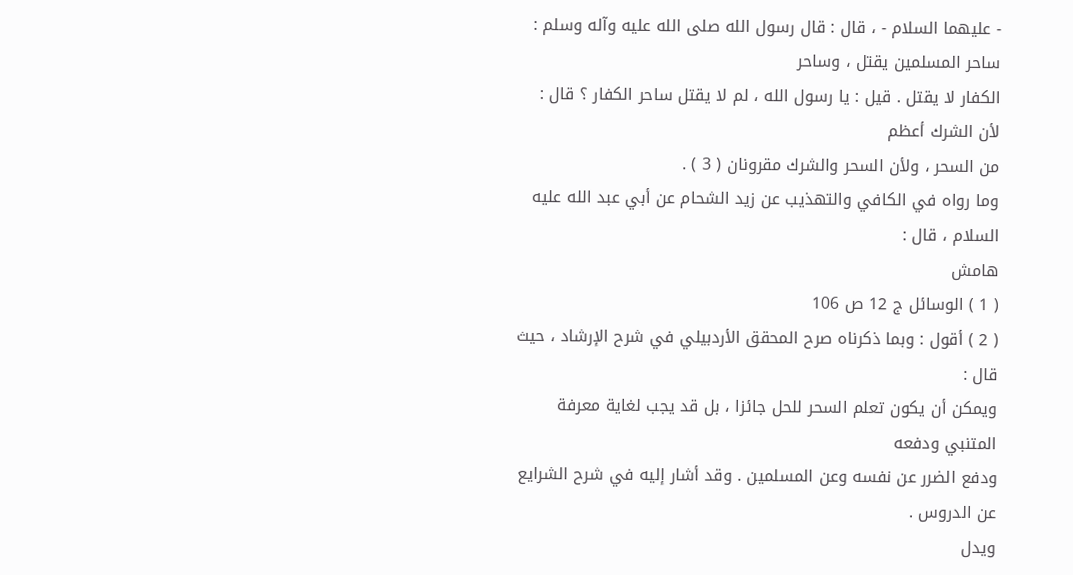- عليهما السلام - ، قال : قال رسول الله صلى الله عليه وآله وسلم : ساحر المسلمين يقتل ، وساحر
الكفار لا يقتل . قيل : يا رسول الله ، لم لا يقتل ساحر الكفار ؟ قال : لأن الشرك أعظم
من السحر ، ولأن السحر والشرك مقرونان ( 3 ) .
وما رواه في الكافي والتهذيب عن زيد الشحام عن أبي عبد الله عليه السلام ، قال :
هامش
( 1 ) الوسائل ج 12 ص 106
( 2 ) أقول : وبما ذكرناه صرح المحقق الأردبيلي في شرح الإرشاد ، حيث قال :
ويمكن أن يكون تعلم السحر للحل جائزا ، بل قد يجب لغاية معرفة المتنبي ودفعه
ودفع الضرر عن نفسه وعن المسلمين . وقد أشار إليه في شرح الشرايع عن الدروس .
ويدل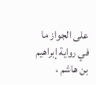على الجواز ما في رواية إبراهيم بن هاشم ،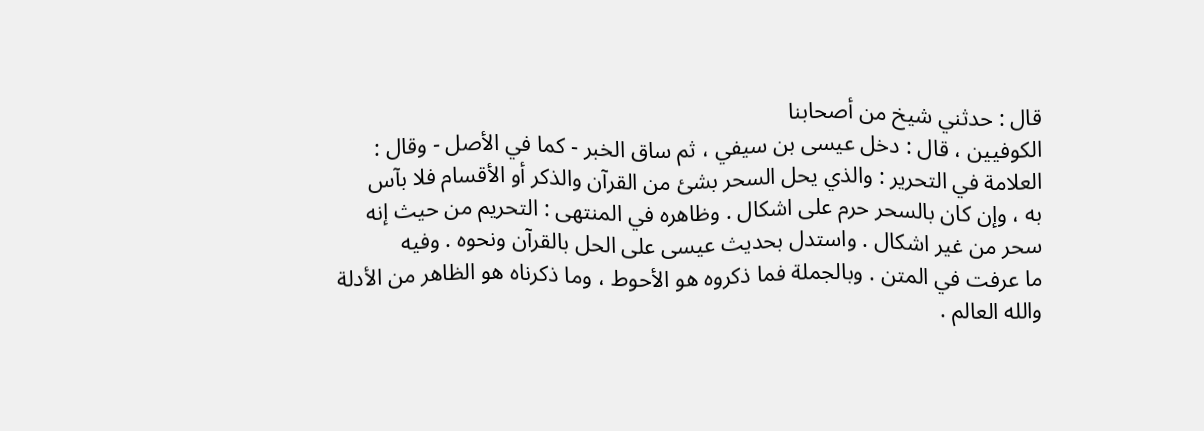قال : حدثني شيخ من أصحابنا
الكوفيين ، قال : دخل عيسى بن سيفي ، ثم ساق الخبر - كما في الأصل - وقال :
العلامة في التحرير : والذي يحل السحر بشئ من القرآن والذكر أو الأقسام فلا بآس
به ، وإن كان بالسحر حرم على اشكال . وظاهره في المنتهى : التحريم من حيث إنه
سحر من غير اشكال . واستدل بحديث عيسى على الحل بالقرآن ونحوه . وفيه
ما عرفت في المتن . وبالجملة فما ذكروه هو الأحوط ، وما ذكرناه هو الظاهر من الأدلة
والله العالم .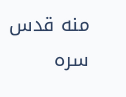منه قدس سره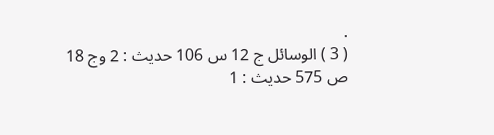.
( 3 ) الوسائل ج 12 س 106 حديث : 2 وج 18 ص 575 حديث : 1